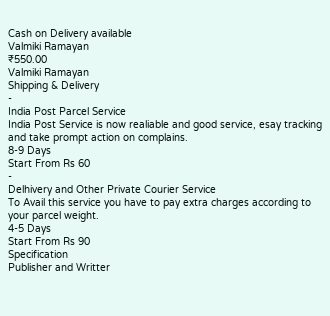Cash on Delivery available
Valmiki Ramayan
₹550.00
Valmiki Ramayan
Shipping & Delivery
-
India Post Parcel Service
India Post Service is now realiable and good service, esay tracking and take prompt action on complains.
8-9 Days
Start From Rs 60
-
Delhivery and Other Private Courier Service
To Avail this service you have to pay extra charges according to your parcel weight.
4-5 Days
Start From Rs 90
Specification
Publisher and Writter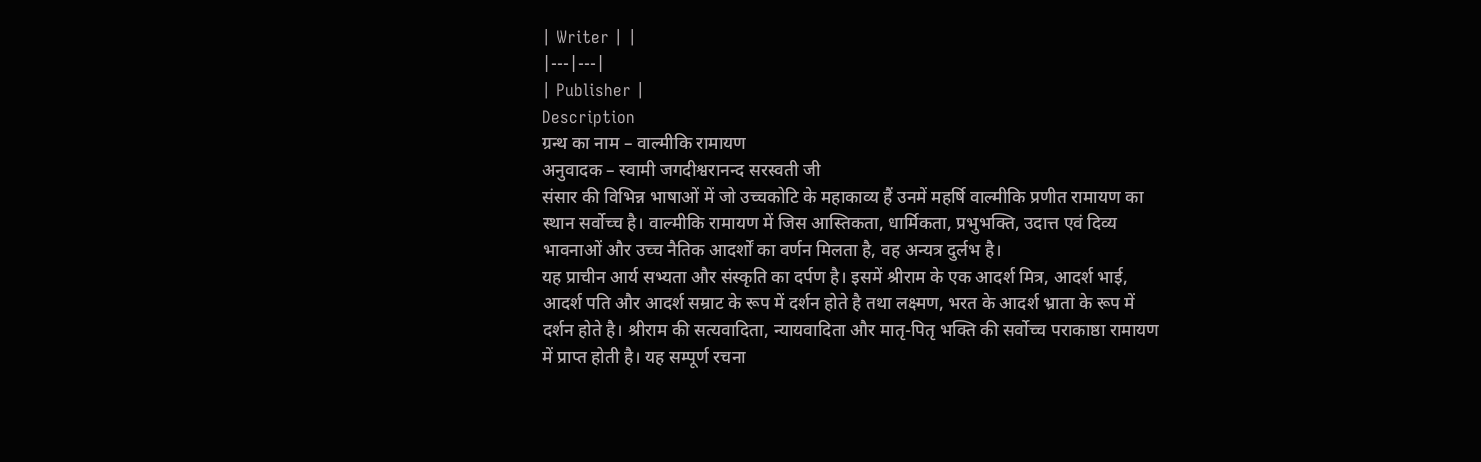| Writer | |
|---|---|
| Publisher |
Description
ग्रन्थ का नाम – वाल्मीकि रामायण
अनुवादक – स्वामी जगदीश्वरानन्द सरस्वती जी
संसार की विभिन्न भाषाओं में जो उच्चकोटि के महाकाव्य हैं उनमें महर्षि वाल्मीकि प्रणीत रामायण का स्थान सर्वोच्च है। वाल्मीकि रामायण में जिस आस्तिकता, धार्मिकता, प्रभुभक्ति, उदात्त एवं दिव्य भावनाओं और उच्च नैतिक आदर्शों का वर्णन मिलता है, वह अन्यत्र दुर्लभ है।
यह प्राचीन आर्य सभ्यता और संस्कृति का दर्पण है। इसमें श्रीराम के एक आदर्श मित्र, आदर्श भाई, आदर्श पति और आदर्श सम्राट के रूप में दर्शन होते है तथा लक्ष्मण, भरत के आदर्श भ्राता के रूप में दर्शन होते है। श्रीराम की सत्यवादिता, न्यायवादिता और मातृ-पितृ भक्ति की सर्वोच्च पराकाष्ठा रामायण में प्राप्त होती है। यह सम्पूर्ण रचना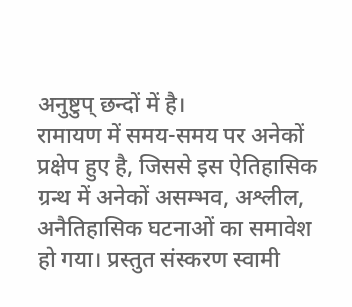अनुष्टुप् छन्दों में है।
रामायण में समय-समय पर अनेकों प्रक्षेप हुए है, जिससे इस ऐतिहासिक ग्रन्थ में अनेकों असम्भव, अश्लील, अनैतिहासिक घटनाओं का समावेश हो गया। प्रस्तुत संस्करण स्वामी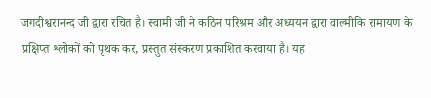जगदीश्वरानन्द जी द्वारा रचित है। स्वामी जी ने कठिन परिश्रम और अध्ययन द्वारा वाल्मीकि रामायण के प्रक्षिप्त श्लोकों को पृथक कर, प्रस्तुत संस्करण प्रकाशित करवाया है। यह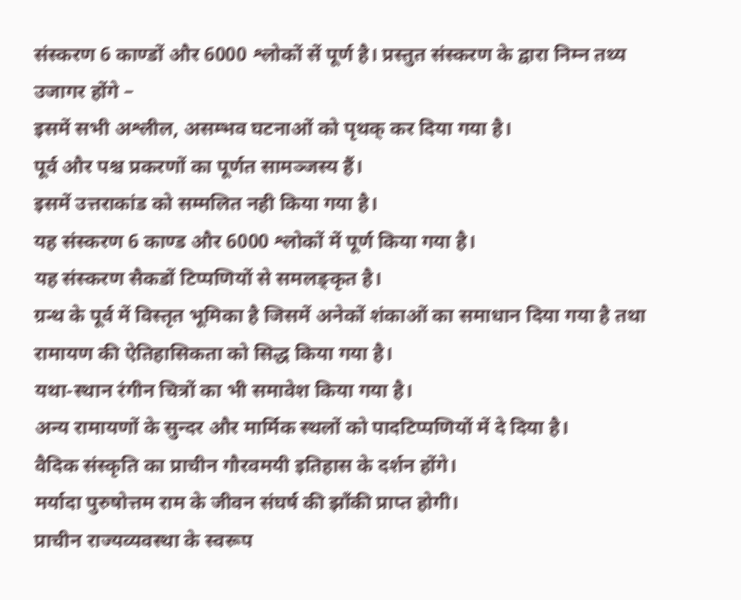संस्करण 6 काण्डों और 6000 श्लोकों सें पूर्ण है। प्रस्तुत संस्करण के द्वारा निम्न तथ्य उजागर होंगे –
इसमें सभी अश्लील, असम्भव घटनाओं को पृथक् कर दिया गया है।
पूर्व और पश्च प्रकरणों का पूर्णत सामञ्जस्य हैं।
इसमें उत्तराकांड को सम्मलित नही किया गया है।
यह संस्करण 6 काण्ड और 6000 श्लोकों में पूर्ण किया गया है।
यह संस्करण सैकडों टिप्पणियों से समलङ्कृत है।
ग्रन्थ के पूर्व में विस्तृत भूमिका है जिसमें अनेकों शंकाओं का समाधान दिया गया है तथा रामायण की ऐतिहासिकता को सिद्ध किया गया है।
यथा-स्थान रंगीन चित्रों का भी समावेश किया गया है।
अन्य रामायणों के सुन्दर और मार्मिक स्थलों को पादटिप्पणियों में दे दिया है।
वैदिक संस्कृति का प्राचीन गौरवमयी इतिहास के दर्शन होंगे।
मर्यादा पुरुषोत्तम राम के जीवन संघर्ष की झाँकी प्राप्त होगी।
प्राचीन राज्यव्यवस्था के स्वरूप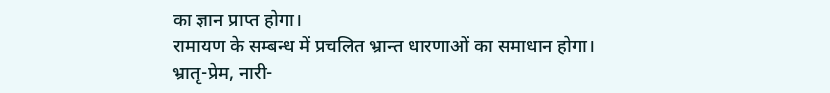का ज्ञान प्राप्त होगा।
रामायण के सम्बन्ध में प्रचलित भ्रान्त धारणाओं का समाधान होगा।
भ्रातृ-प्रेम, नारी-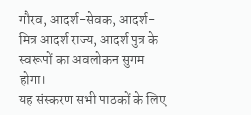गौरव, आदर्श-सेवक, आदर्श-मित्र आदर्श राज्य, आदर्श पुत्र के स्वरूपों का अवलोकन सुगम होगा।
यह संस्करण सभी पाठकों के लिए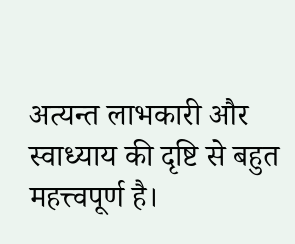अत्यन्त लाभकारी और स्वाध्याय की दृष्टि से बहुत महत्त्वपूर्ण है।